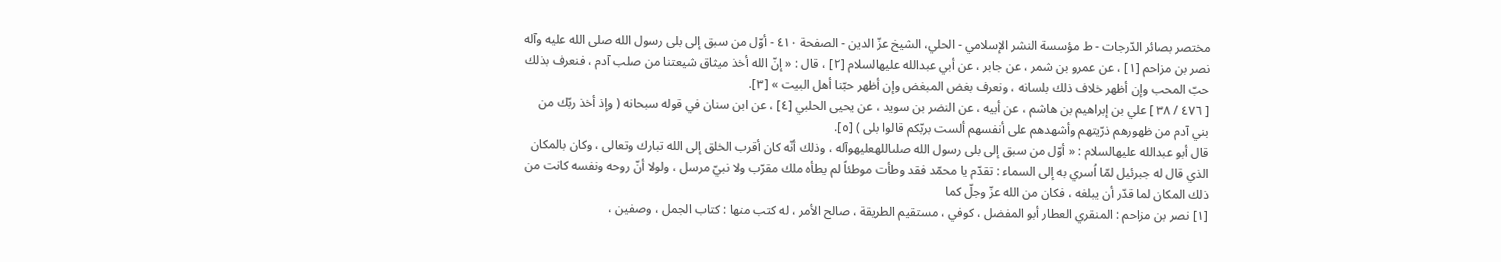مختصر بصائر الدّرجات - ط مؤسسة النشر الإسلامي - الحلي، الشيخ عزّ الدين - الصفحة ٤١٠ - أوّل من سبق إلى بلى رسول الله صلى الله عليه وآله
نصر بن مزاحم [١] ، عن عمرو بن شمر ، عن جابر ، عن أبي عبدالله عليهالسلام [٢] ، قال : « إنّ الله أخذ ميثاق شيعتنا من صلب آدم ، فنعرف بذلك حبّ المحب وإن أظهر خلاف ذلك بلسانه ، ونعرف بغض المبغض وإن أظهر حبّنا أهل البيت » [٣].
[ ٤٧٦ / ٣٨ ] علي بن إبراهيم بن هاشم ، عن أبيه ، عن النضر بن سويد ، عن يحيى الحلبي [٤] ، عن ابن سنان في قوله سبحانه ( وإذ أخذ ربّك من بني آدم من ظهورهم ذرّيتهم وأشهدهم على أنفسهم ألست بربّكم قالوا بلى ) [٥].
قال أبو عبدالله عليهالسلام : « أوّل من سبق إلى بلى رسول الله صلىاللهعليهوآله ، وذلك أنّه كان أقرب الخلق إلى الله تبارك وتعالى ، وكان بالمكان الذي قال له جبرئيل لمّا اُسري به إلى السماء : تقدّم يا محمّد فقد وطأت موطئاً لم يطأه ملك مقرّب ولا نبيّ مرسل ، ولولا أنّ روحه ونفسه كانت من ذلك المكان لما قدّر أن يبلغه ، فكان من الله عزّ وجلّ كما
[١] نصر بن مزاحم : المنقري العطار أبو المفضل ، كوفي ، مستقيم الطريقة ، صالح الأمر ، له كتب منها : كتاب الجمل ، وصفين ،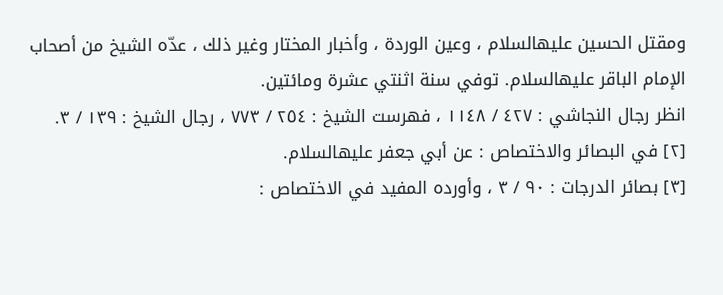ومقتل الحسين عليهالسلام ، وعين الوردة ، وأخبار المختار وغير ذلك ، عدّه الشيخ من أصحاب الإمام الباقر عليهالسلام. توفي سنة اثنتي عشرة ومائتين.
انظر رجال النجاشي : ٤٢٧ / ١١٤٨ ، فهرست الشيخ : ٢٥٤ / ٧٧٣ ، رجال الشيخ : ١٣٩ / ٣.
[٢] في البصائر والاختصاص : عن أبي جعفر عليهالسلام.
[٣] بصائر الدرجات : ٩٠ / ٣ ، وأورده المفيد في الاختصاص :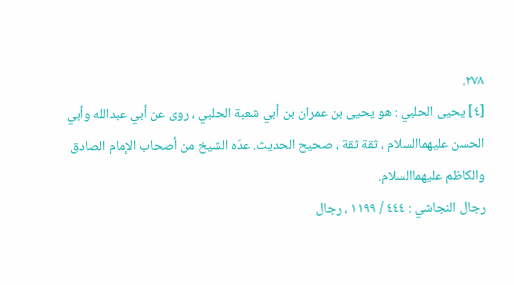٢٧٨.
[٤] يحيى الحلبي : هو يحيى بن عمران بن أبي شعبة الحلبي ، روى عن أبي عبدالله وأبي الحسن عليهماالسلام ، ثقة ثقة ، صحيح الحديث. عدّه الشيخ من أصحاب الإمام الصادق والكاظم عليهماالسلام.
رجال النجاشي : ٤٤٤ / ١١٩٩ ، رجال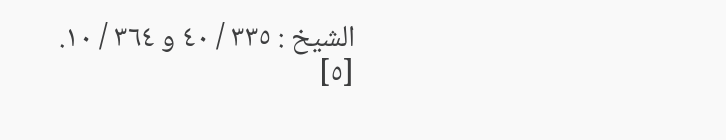الشيخ : ٣٣٥ / ٤٠ و ٣٦٤ / ١٠.
[٥]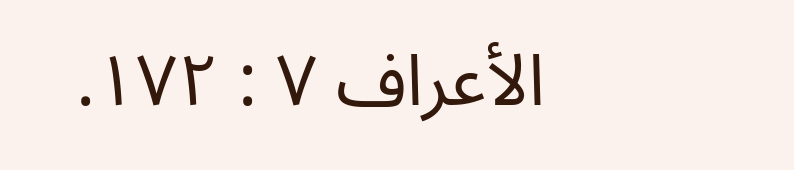الأعراف ٧ : ١٧٢.